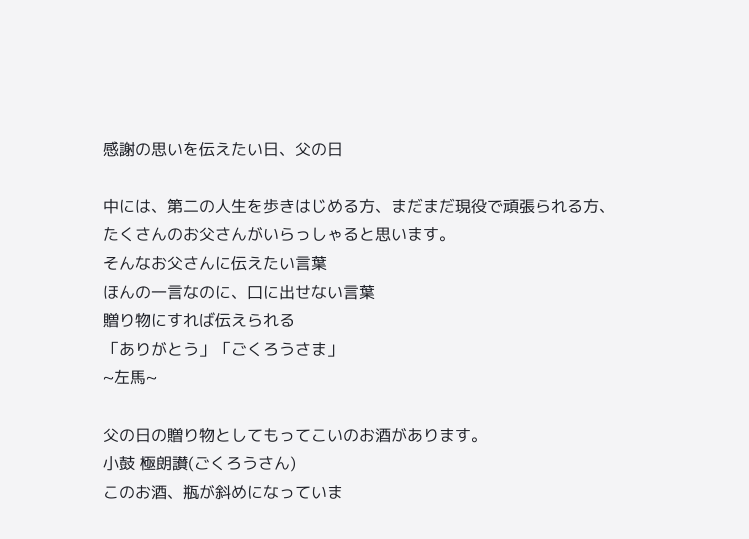感謝の思いを伝えたい日、父の日

中には、第二の人生を歩きはじめる方、まだまだ現役で頑張られる方、
たくさんのお父さんがいらっしゃると思います。
そんなお父さんに伝えたい言葉
ほんの一言なのに、口に出せない言葉
贈り物にすれば伝えられる
「ありがとう」「ごくろうさま」
~左馬~

父の日の贈り物としてもってこいのお酒があります。
小鼓 極朗讃(ごくろうさん)
このお酒、瓶が斜めになっていま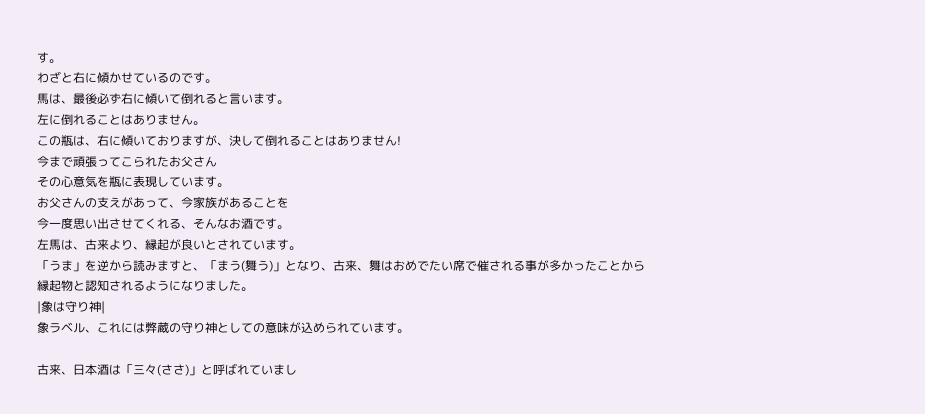す。
わざと右に傾かせているのです。
馬は、最後必ず右に傾いて倒れると言います。
左に倒れることはありません。
この瓶は、右に傾いておりますが、決して倒れることはありません!
今まで頑張ってこられたお父さん
その心意気を瓶に表現しています。
お父さんの支えがあって、今家族があることを
今一度思い出させてくれる、そんなお酒です。
左馬は、古来より、縁起が良いとされています。
「うま」を逆から読みますと、「まう(舞う)」となり、古来、舞はおめでたい席で催される事が多かったことから縁起物と認知されるようになりました。
|象は守り神|
象ラベル、これには弊蔵の守り神としての意味が込められています。

古来、日本酒は「三々(ささ)」と呼ばれていまし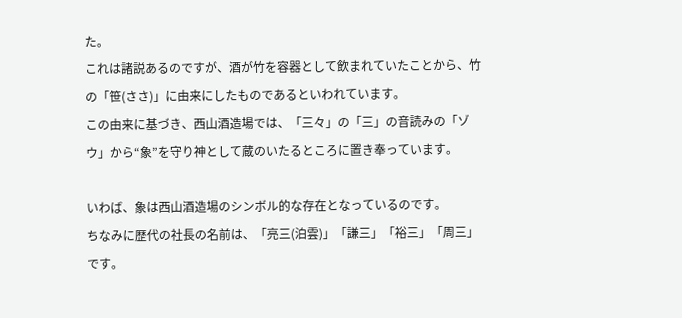た。
これは諸説あるのですが、酒が竹を容器として飲まれていたことから、竹の「笹(ささ)」に由来にしたものであるといわれています。
この由来に基づき、西山酒造場では、「三々」の「三」の音読みの「ゾウ」から“象”を守り神として蔵のいたるところに置き奉っています。

いわば、象は西山酒造場のシンボル的な存在となっているのです。
ちなみに歴代の社長の名前は、「亮三(泊雲)」「謙三」「裕三」「周三」です。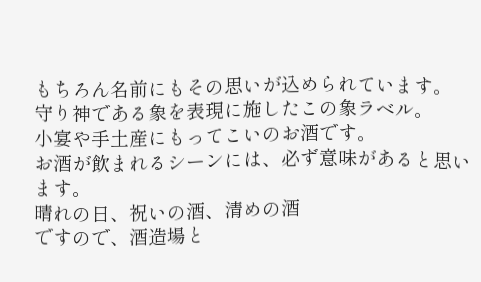もちろん名前にもその思いが込められています。
守り神である象を表現に施したこの象ラベル。
小宴や手土産にもってこいのお酒です。
お酒が飲まれるシーンには、必ず意味があると思います。
晴れの日、祝いの酒、清めの酒
ですので、酒造場と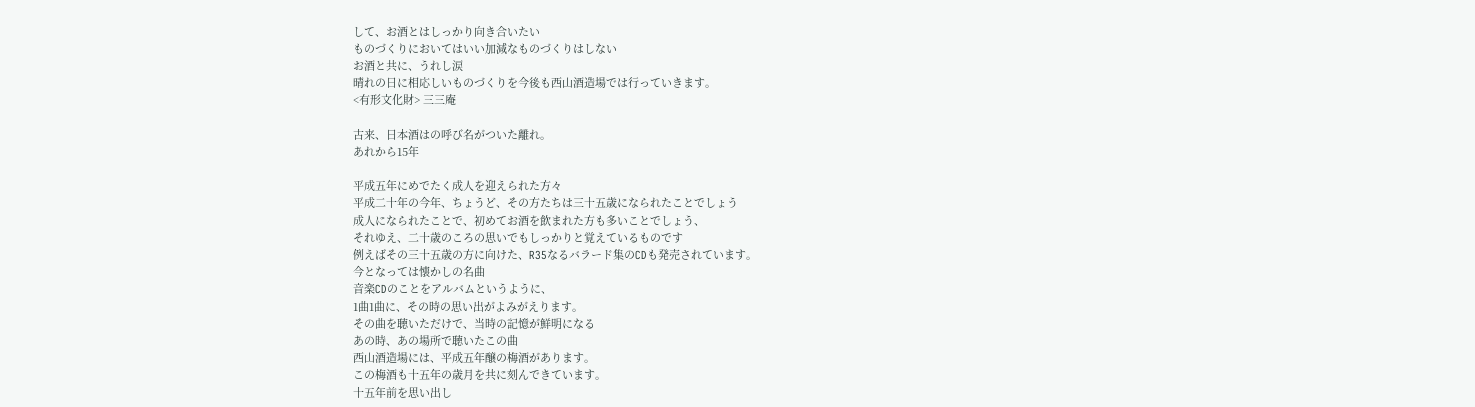して、お酒とはしっかり向き合いたい
ものづくりにおいてはいい加減なものづくりはしない
お酒と共に、うれし涙
晴れの日に相応しいものづくりを今後も西山酒造場では行っていきます。
<有形文化財> 三三庵

古来、日本酒はの呼び名がついた離れ。
あれから15年

平成五年にめでたく成人を迎えられた方々
平成二十年の今年、ちょうど、その方たちは三十五歳になられたことでしょう
成人になられたことで、初めてお酒を飲まれた方も多いことでしょう、
それゆえ、二十歳のころの思いでもしっかりと覚えているものです
例えばその三十五歳の方に向けた、R35なるバラード集のCDも発売されています。
今となっては懐かしの名曲
音楽CDのことをアルバムというように、
1曲1曲に、その時の思い出がよみがえります。
その曲を聴いただけで、当時の記憶が鮮明になる
あの時、あの場所で聴いたこの曲
西山酒造場には、平成五年醸の梅酒があります。
この梅酒も十五年の歳月を共に刻んできています。
十五年前を思い出し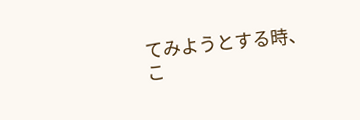てみようとする時、
こ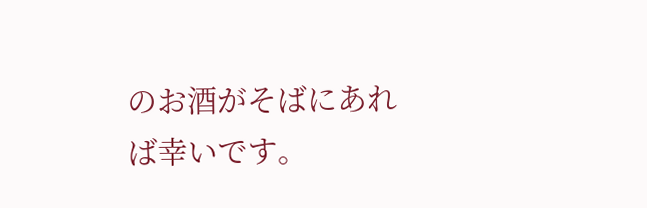のお酒がそばにあれば幸いです。